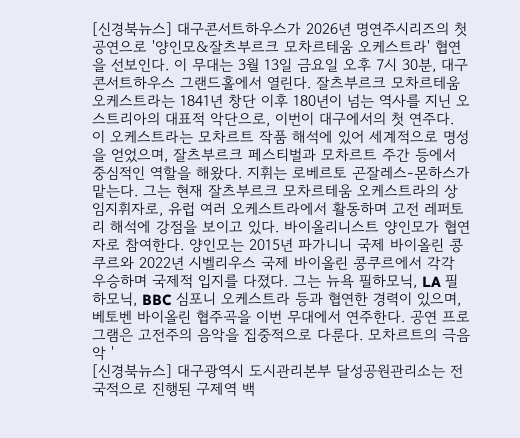[신경북뉴스] 대구콘서트하우스가 2026년 명연주시리즈의 첫 공연으로 '양인모&잘츠부르크 모차르테움 오케스트라' 협연을 선보인다. 이 무대는 3월 13일 금요일 오후 7시 30분, 대구콘서트하우스 그랜드홀에서 열린다. 잘츠부르크 모차르테움 오케스트라는 1841년 창단 이후 180년이 넘는 역사를 지닌 오스트리아의 대표적 악단으로, 이번이 대구에서의 첫 연주다. 이 오케스트라는 모차르트 작품 해석에 있어 세계적으로 명성을 얻었으며, 잘츠부르크 페스티벌과 모차르트 주간 등에서 중심적인 역할을 해왔다. 지휘는 로베르토 곤잘레스-몬하스가 맡는다. 그는 현재 잘츠부르크 모차르테움 오케스트라의 상임지휘자로, 유럽 여러 오케스트라에서 활동하며 고전 레퍼토리 해석에 강점을 보이고 있다. 바이올리니스트 양인모가 협연자로 참여한다. 양인모는 2015년 파가니니 국제 바이올린 콩쿠르와 2022년 시벨리우스 국제 바이올린 콩쿠르에서 각각 우승하며 국제적 입지를 다졌다. 그는 뉴욕 필하모닉, LA 필하모닉, BBC 심포니 오케스트라 등과 협연한 경력이 있으며, 베토벤 바이올린 협주곡을 이번 무대에서 연주한다. 공연 프로그램은 고전주의 음악을 집중적으로 다룬다. 모차르트의 극음악 '
[신경북뉴스] 대구광역시 도시관리본부 달성공원관리소는 전국적으로 진행된 구제역 백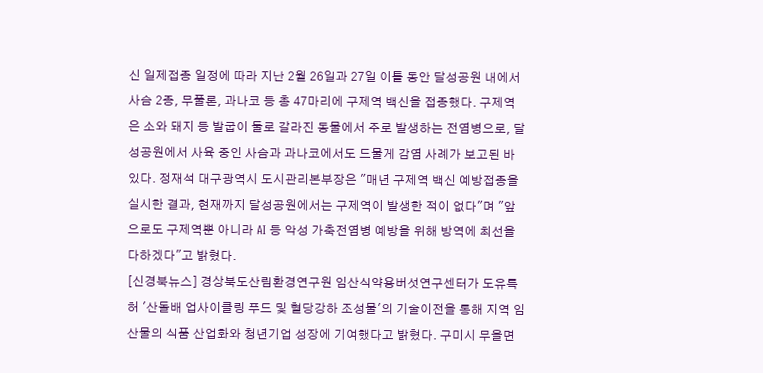신 일제접종 일정에 따라 지난 2월 26일과 27일 이틀 동안 달성공원 내에서 사슴 2종, 무풀론, 과나코 등 총 47마리에 구제역 백신을 접종했다. 구제역은 소와 돼지 등 발굽이 둘로 갈라진 동물에서 주로 발생하는 전염병으로, 달성공원에서 사육 중인 사슴과 과나코에서도 드물게 감염 사례가 보고된 바 있다. 정재석 대구광역시 도시관리본부장은 "매년 구제역 백신 예방접종을 실시한 결과, 현재까지 달성공원에서는 구제역이 발생한 적이 없다"며 "앞으로도 구제역뿐 아니라 AI 등 악성 가축전염병 예방을 위해 방역에 최선을 다하겠다"고 밝혔다.
[신경북뉴스] 경상북도산림환경연구원 임산식약용버섯연구센터가 도유특허 '산돌배 업사이클링 푸드 및 혈당강하 조성물'의 기술이전을 통해 지역 임산물의 식품 산업화와 청년기업 성장에 기여했다고 밝혔다. 구미시 무을면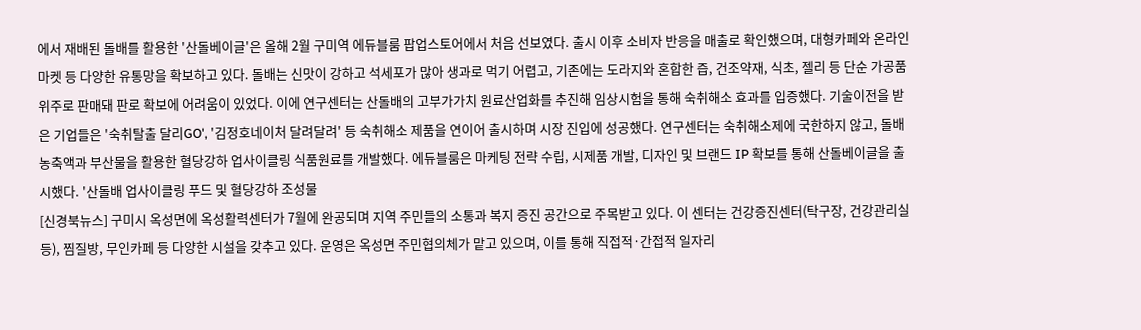에서 재배된 돌배를 활용한 '산돌베이글'은 올해 2월 구미역 에듀블룸 팝업스토어에서 처음 선보였다. 출시 이후 소비자 반응을 매출로 확인했으며, 대형카페와 온라인 마켓 등 다양한 유통망을 확보하고 있다. 돌배는 신맛이 강하고 석세포가 많아 생과로 먹기 어렵고, 기존에는 도라지와 혼합한 즙, 건조약재, 식초, 젤리 등 단순 가공품 위주로 판매돼 판로 확보에 어려움이 있었다. 이에 연구센터는 산돌배의 고부가가치 원료산업화를 추진해 임상시험을 통해 숙취해소 효과를 입증했다. 기술이전을 받은 기업들은 '숙취탈출 달리GO', '김정호네이처 달려달려' 등 숙취해소 제품을 연이어 출시하며 시장 진입에 성공했다. 연구센터는 숙취해소제에 국한하지 않고, 돌배 농축액과 부산물을 활용한 혈당강하 업사이클링 식품원료를 개발했다. 에듀블룸은 마케팅 전략 수립, 시제품 개발, 디자인 및 브랜드 IP 확보를 통해 산돌베이글을 출시했다. '산돌배 업사이클링 푸드 및 혈당강하 조성물
[신경북뉴스] 구미시 옥성면에 옥성활력센터가 7월에 완공되며 지역 주민들의 소통과 복지 증진 공간으로 주목받고 있다. 이 센터는 건강증진센터(탁구장, 건강관리실 등), 찜질방, 무인카페 등 다양한 시설을 갖추고 있다. 운영은 옥성면 주민협의체가 맡고 있으며, 이를 통해 직접적·간접적 일자리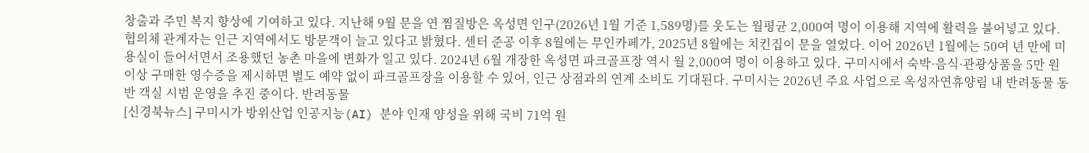창출과 주민 복지 향상에 기여하고 있다. 지난해 9월 문을 연 찜질방은 옥성면 인구(2026년 1월 기준 1,589명)를 웃도는 월평균 2,000여 명이 이용해 지역에 활력을 불어넣고 있다. 협의체 관계자는 인근 지역에서도 방문객이 늘고 있다고 밝혔다. 센터 준공 이후 8월에는 무인카페가, 2025년 8월에는 치킨집이 문을 열었다. 이어 2026년 1월에는 50여 년 만에 미용실이 들어서면서 조용했던 농촌 마을에 변화가 일고 있다. 2024년 6월 개장한 옥성면 파크골프장 역시 월 2,000여 명이 이용하고 있다. 구미시에서 숙박·음식·관광상품을 5만 원 이상 구매한 영수증을 제시하면 별도 예약 없이 파크골프장을 이용할 수 있어, 인근 상점과의 연계 소비도 기대된다. 구미시는 2026년 주요 사업으로 옥성자연휴양림 내 반려동물 동반 객실 시범 운영을 추진 중이다. 반려동물
[신경북뉴스] 구미시가 방위산업 인공지능(AI) 분야 인재 양성을 위해 국비 71억 원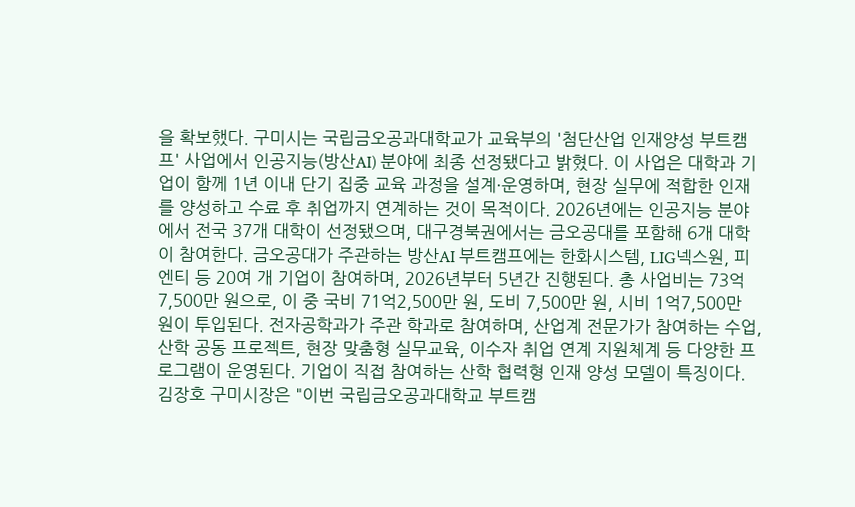을 확보했다. 구미시는 국립금오공과대학교가 교육부의 '첨단산업 인재양성 부트캠프' 사업에서 인공지능(방산AI) 분야에 최종 선정됐다고 밝혔다. 이 사업은 대학과 기업이 함께 1년 이내 단기 집중 교육 과정을 설계·운영하며, 현장 실무에 적합한 인재를 양성하고 수료 후 취업까지 연계하는 것이 목적이다. 2026년에는 인공지능 분야에서 전국 37개 대학이 선정됐으며, 대구경북권에서는 금오공대를 포함해 6개 대학이 참여한다. 금오공대가 주관하는 방산AI 부트캠프에는 한화시스템, LIG넥스원, 피엔티 등 20여 개 기업이 참여하며, 2026년부터 5년간 진행된다. 총 사업비는 73억7,500만 원으로, 이 중 국비 71억2,500만 원, 도비 7,500만 원, 시비 1억7,500만 원이 투입된다. 전자공학과가 주관 학과로 참여하며, 산업계 전문가가 참여하는 수업, 산학 공동 프로젝트, 현장 맞춤형 실무교육, 이수자 취업 연계 지원체계 등 다양한 프로그램이 운영된다. 기업이 직접 참여하는 산학 협력형 인재 양성 모델이 특징이다. 김장호 구미시장은 "이번 국립금오공과대학교 부트캠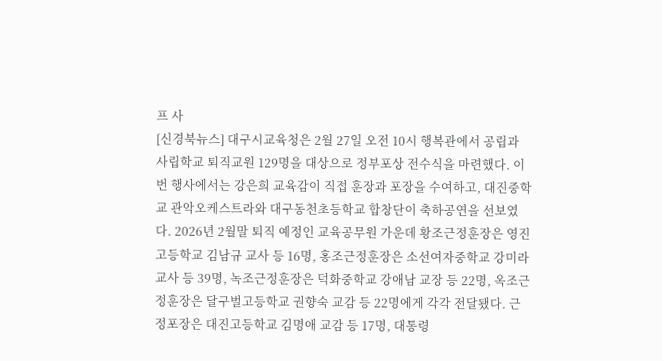프 사
[신경북뉴스] 대구시교육청은 2월 27일 오전 10시 행복관에서 공립과 사립학교 퇴직교원 129명을 대상으로 정부포상 전수식을 마련했다. 이번 행사에서는 강은희 교육감이 직접 훈장과 포장을 수여하고, 대진중학교 관악오케스트라와 대구동천초등학교 합창단이 축하공연을 선보였다. 2026년 2월말 퇴직 예정인 교육공무원 가운데 황조근정훈장은 영진고등학교 김남규 교사 등 16명, 홍조근정훈장은 소선여자중학교 강미라 교사 등 39명, 녹조근정훈장은 덕화중학교 강애남 교장 등 22명, 옥조근정훈장은 달구벌고등학교 권향숙 교감 등 22명에게 각각 전달됐다. 근정포장은 대진고등학교 김명애 교감 등 17명, 대통령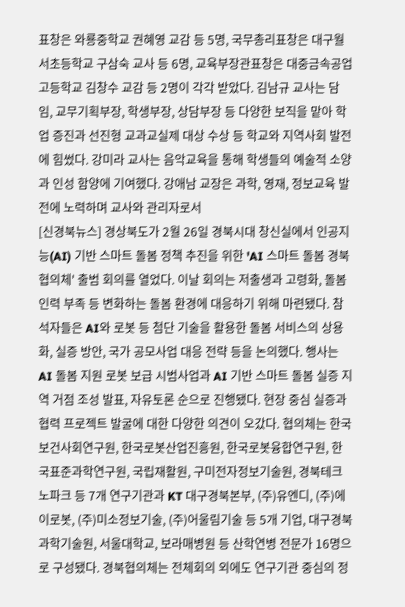표창은 와룡중학교 권혜영 교감 등 5명, 국무총리표창은 대구월서초등학교 구삼숙 교사 등 6명, 교육부장관표창은 대중금속공업고등학교 김창수 교감 등 2명이 각각 받았다. 김남규 교사는 담임, 교무기획부장, 학생부장, 상담부장 등 다양한 보직을 맡아 학업 증진과 선진형 교과교실제 대상 수상 등 학교와 지역사회 발전에 힘썼다. 강미라 교사는 음악교육을 통해 학생들의 예술적 소양과 인성 함양에 기여했다. 강애남 교장은 과학, 영재, 정보교육 발전에 노력하며 교사와 관리자로서
[신경북뉴스] 경상북도가 2월 26일 경북시대 창신실에서 인공지능(AI) 기반 스마트 돌봄 정책 추진을 위한 'AI 스마트 돌봄 경북협의체' 출범 회의를 열었다. 이날 회의는 저출생과 고령화, 돌봄 인력 부족 등 변화하는 돌봄 환경에 대응하기 위해 마련됐다. 참석자들은 AI와 로봇 등 첨단 기술을 활용한 돌봄 서비스의 상용화, 실증 방안, 국가 공모사업 대응 전략 등을 논의했다. 행사는 AI 돌봄 지원 로봇 보급 시범사업과 AI 기반 스마트 돌봄 실증 지역 거점 조성 발표, 자유토론 순으로 진행됐다. 현장 중심 실증과 협력 프로젝트 발굴에 대한 다양한 의견이 오갔다. 협의체는 한국보건사회연구원, 한국로봇산업진흥원, 한국로봇융합연구원, 한국표준과학연구원, 국립재활원, 구미전자정보기술원, 경북테크노파크 등 7개 연구기관과 KT 대구경북본부, (주)유엔디, (주)에이로봇, (주)미소정보기술, (주)어울림기술 등 5개 기업, 대구경북과학기술원, 서울대학교, 보라매병원 등 산학연병 전문가 16명으로 구성됐다. 경북협의체는 전체회의 외에도 연구기관 중심의 정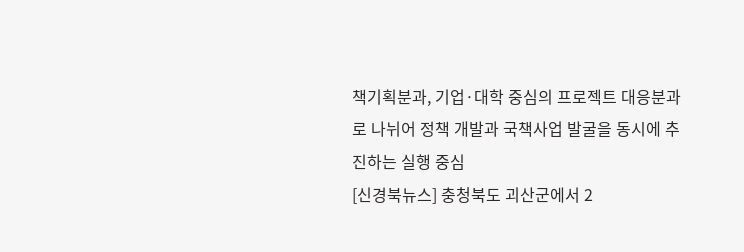책기획분과, 기업·대학 중심의 프로젝트 대응분과로 나뉘어 정책 개발과 국책사업 발굴을 동시에 추진하는 실행 중심
[신경북뉴스] 충청북도 괴산군에서 2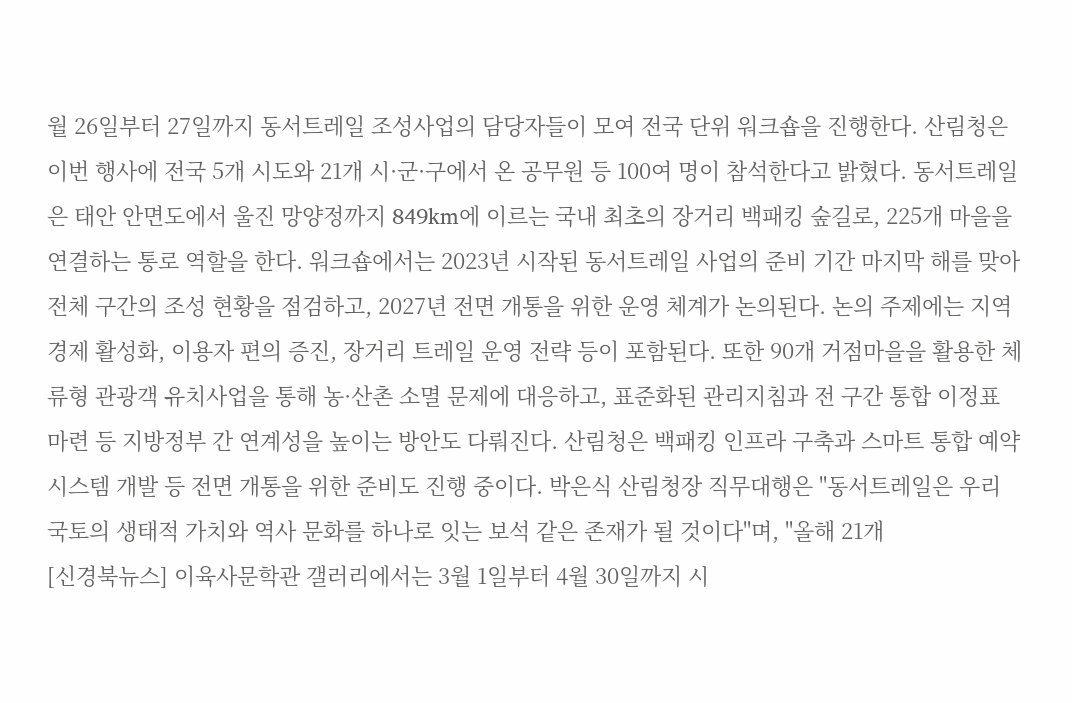월 26일부터 27일까지 동서트레일 조성사업의 담당자들이 모여 전국 단위 워크숍을 진행한다. 산림청은 이번 행사에 전국 5개 시도와 21개 시·군·구에서 온 공무원 등 100여 명이 참석한다고 밝혔다. 동서트레일은 태안 안면도에서 울진 망양정까지 849km에 이르는 국내 최초의 장거리 백패킹 숲길로, 225개 마을을 연결하는 통로 역할을 한다. 워크숍에서는 2023년 시작된 동서트레일 사업의 준비 기간 마지막 해를 맞아 전체 구간의 조성 현황을 점검하고, 2027년 전면 개통을 위한 운영 체계가 논의된다. 논의 주제에는 지역경제 활성화, 이용자 편의 증진, 장거리 트레일 운영 전략 등이 포함된다. 또한 90개 거점마을을 활용한 체류형 관광객 유치사업을 통해 농·산촌 소멸 문제에 대응하고, 표준화된 관리지침과 전 구간 통합 이정표 마련 등 지방정부 간 연계성을 높이는 방안도 다뤄진다. 산림청은 백패킹 인프라 구축과 스마트 통합 예약 시스템 개발 등 전면 개통을 위한 준비도 진행 중이다. 박은식 산림청장 직무대행은 "동서트레일은 우리 국토의 생태적 가치와 역사 문화를 하나로 잇는 보석 같은 존재가 될 것이다"며, "올해 21개
[신경북뉴스] 이육사문학관 갤러리에서는 3월 1일부터 4월 30일까지 시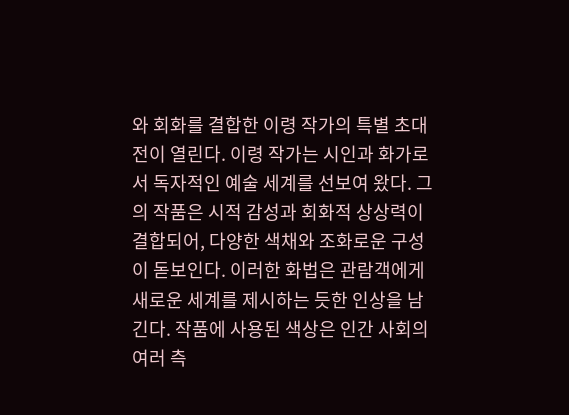와 회화를 결합한 이령 작가의 특별 초대전이 열린다. 이령 작가는 시인과 화가로서 독자적인 예술 세계를 선보여 왔다. 그의 작품은 시적 감성과 회화적 상상력이 결합되어, 다양한 색채와 조화로운 구성이 돋보인다. 이러한 화법은 관람객에게 새로운 세계를 제시하는 듯한 인상을 남긴다. 작품에 사용된 색상은 인간 사회의 여러 측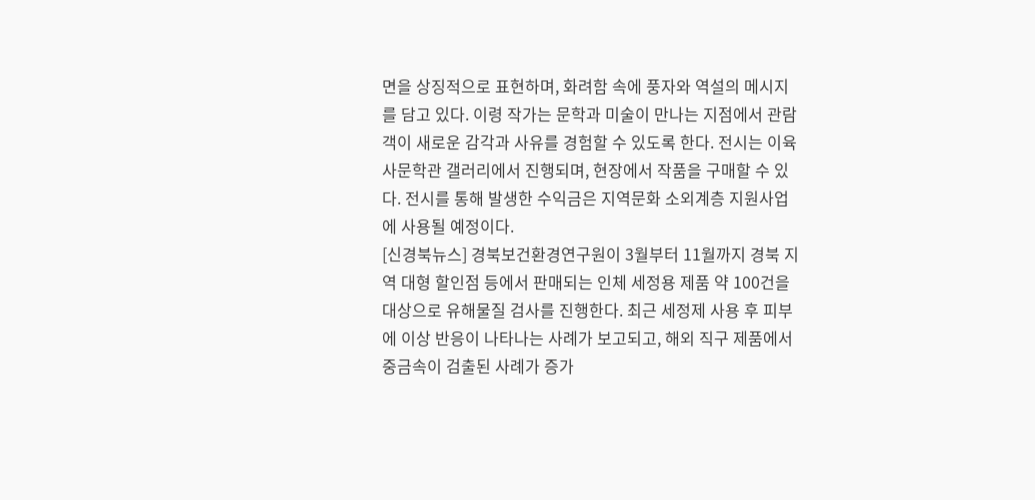면을 상징적으로 표현하며, 화려함 속에 풍자와 역설의 메시지를 담고 있다. 이령 작가는 문학과 미술이 만나는 지점에서 관람객이 새로운 감각과 사유를 경험할 수 있도록 한다. 전시는 이육사문학관 갤러리에서 진행되며, 현장에서 작품을 구매할 수 있다. 전시를 통해 발생한 수익금은 지역문화 소외계층 지원사업에 사용될 예정이다.
[신경북뉴스] 경북보건환경연구원이 3월부터 11월까지 경북 지역 대형 할인점 등에서 판매되는 인체 세정용 제품 약 100건을 대상으로 유해물질 검사를 진행한다. 최근 세정제 사용 후 피부에 이상 반응이 나타나는 사례가 보고되고, 해외 직구 제품에서 중금속이 검출된 사례가 증가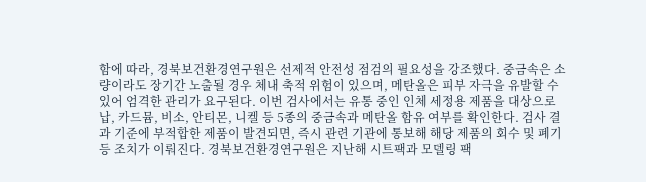함에 따라, 경북보건환경연구원은 선제적 안전성 점검의 필요성을 강조했다. 중금속은 소량이라도 장기간 노출될 경우 체내 축적 위험이 있으며, 메탄올은 피부 자극을 유발할 수 있어 엄격한 관리가 요구된다. 이번 검사에서는 유통 중인 인체 세정용 제품을 대상으로 납, 카드뮴, 비소, 안티몬, 니켈 등 5종의 중금속과 메탄올 함유 여부를 확인한다. 검사 결과 기준에 부적합한 제품이 발견되면, 즉시 관련 기관에 통보해 해당 제품의 회수 및 폐기 등 조치가 이뤄진다. 경북보건환경연구원은 지난해 시트팩과 모델링 팩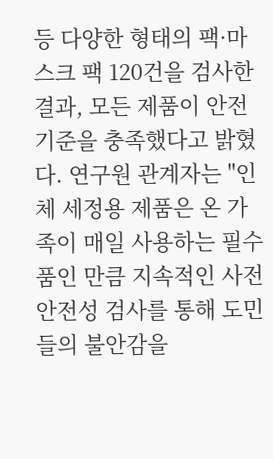등 다양한 형태의 팩·마스크 팩 120건을 검사한 결과, 모든 제품이 안전 기준을 충족했다고 밝혔다. 연구원 관계자는 "인체 세정용 제품은 온 가족이 매일 사용하는 필수품인 만큼 지속적인 사전 안전성 검사를 통해 도민들의 불안감을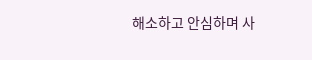해소하고 안심하며 사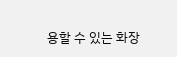용할 수 있는 화장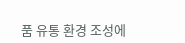품 유통 환경 조성에